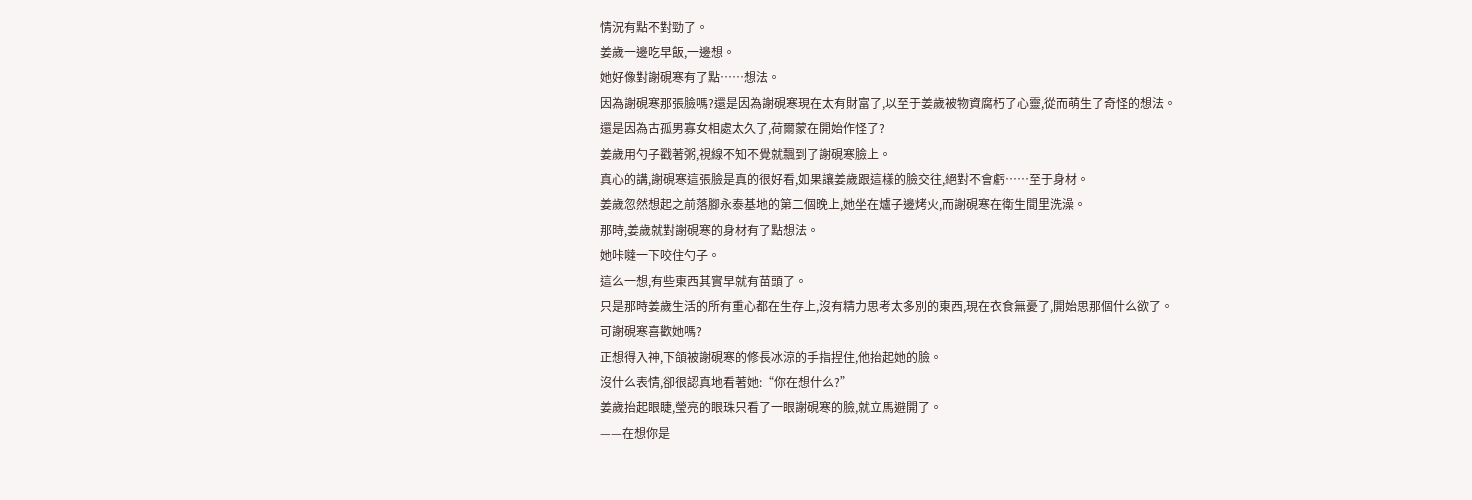情況有點不對勁了。
姜歲一邊吃早飯,一邊想。
她好像對謝硯寒有了點……想法。
因為謝硯寒那張臉嗎?還是因為謝硯寒現在太有財富了,以至于姜歲被物資腐朽了心靈,從而萌生了奇怪的想法。
還是因為古孤男寡女相處太久了,荷爾蒙在開始作怪了?
姜歲用勺子戳著粥,視線不知不覺就飄到了謝硯寒臉上。
真心的講,謝硯寒這張臉是真的很好看,如果讓姜歲跟這樣的臉交往,絕對不會虧……至于身材。
姜歲忽然想起之前落腳永泰基地的第二個晚上,她坐在爐子邊烤火,而謝硯寒在衛生間里洗澡。
那時,姜歲就對謝硯寒的身材有了點想法。
她咔噠一下咬住勺子。
這么一想,有些東西其實早就有苗頭了。
只是那時姜歲生活的所有重心都在生存上,沒有精力思考太多別的東西,現在衣食無憂了,開始思那個什么欲了。
可謝硯寒喜歡她嗎?
正想得入神,下頜被謝硯寒的修長冰涼的手指捏住,他抬起她的臉。
沒什么表情,卻很認真地看著她:“你在想什么?”
姜歲抬起眼睫,瑩亮的眼珠只看了一眼謝硯寒的臉,就立馬避開了。
——在想你是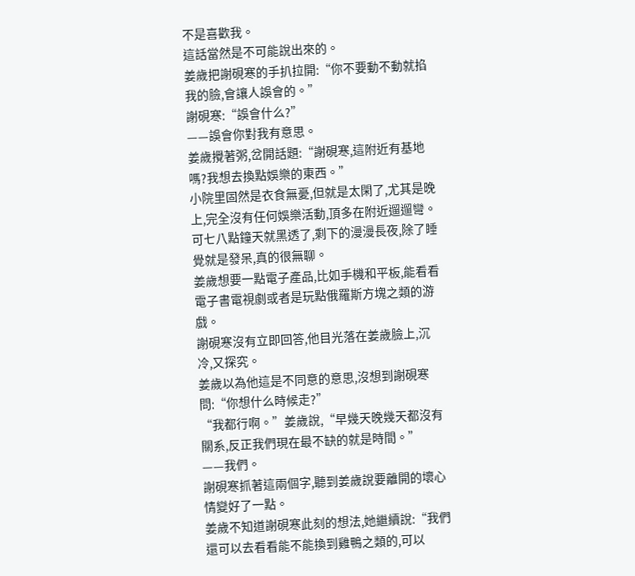不是喜歡我。
這話當然是不可能說出來的。
姜歲把謝硯寒的手扒拉開:“你不要動不動就掐我的臉,會讓人誤會的。”
謝硯寒:“誤會什么?”
——誤會你對我有意思。
姜歲攪著粥,岔開話題:“謝硯寒,這附近有基地嗎?我想去換點娛樂的東西。”
小院里固然是衣食無憂,但就是太閑了,尤其是晚上,完全沒有任何娛樂活動,頂多在附近遛遛彎。
可七八點鐘天就黑透了,剩下的漫漫長夜,除了睡覺就是發呆,真的很無聊。
姜歲想要一點電子產品,比如手機和平板,能看看電子書電視劇或者是玩點俄羅斯方塊之類的游戲。
謝硯寒沒有立即回答,他目光落在姜歲臉上,沉冷,又探究。
姜歲以為他這是不同意的意思,沒想到謝硯寒問:“你想什么時候走?”
“我都行啊。”姜歲說,“早幾天晚幾天都沒有關系,反正我們現在最不缺的就是時間。”
——我們。
謝硯寒抓著這兩個字,聽到姜歲說要離開的壞心情變好了一點。
姜歲不知道謝硯寒此刻的想法,她繼續說:“我們還可以去看看能不能換到雞鴨之類的,可以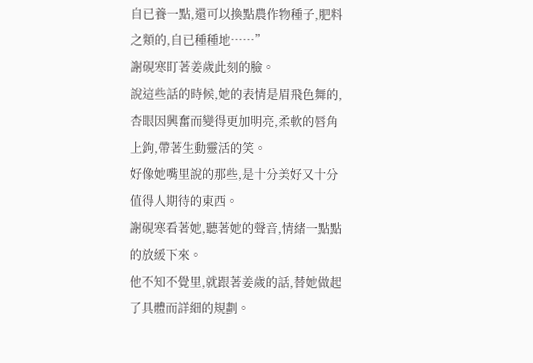自已養一點,還可以換點農作物種子,肥料之類的,自已種種地……”
謝硯寒盯著姜歲此刻的臉。
說這些話的時候,她的表情是眉飛色舞的,杏眼因興奮而變得更加明亮,柔軟的唇角上鉤,帶著生動靈活的笑。
好像她嘴里說的那些,是十分美好又十分值得人期待的東西。
謝硯寒看著她,聽著她的聲音,情緒一點點的放緩下來。
他不知不覺里,就跟著姜歲的話,替她做起了具體而詳細的規劃。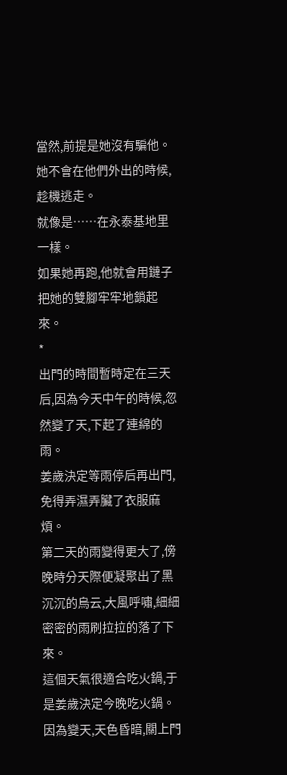當然,前提是她沒有騙他。
她不會在他們外出的時候,趁機逃走。
就像是……在永泰基地里一樣。
如果她再跑,他就會用鏈子把她的雙腳牢牢地鎖起來。
*
出門的時間暫時定在三天后,因為今天中午的時候,忽然變了天,下起了連綿的雨。
姜歲決定等雨停后再出門,免得弄濕弄臟了衣服麻煩。
第二天的雨變得更大了,傍晚時分天際便凝聚出了黑沉沉的烏云,大風呼嘯,細細密密的雨刷拉拉的落了下來。
這個天氣很適合吃火鍋,于是姜歲決定今晚吃火鍋。
因為變天,天色昏暗,關上門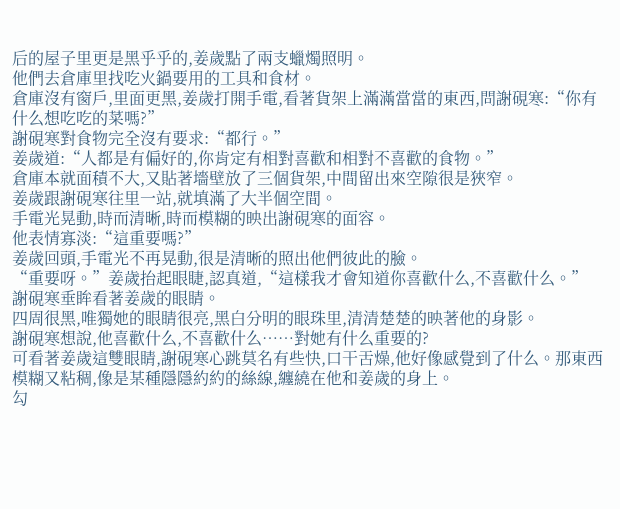后的屋子里更是黑乎乎的,姜歲點了兩支蠟燭照明。
他們去倉庫里找吃火鍋要用的工具和食材。
倉庫沒有窗戶,里面更黑,姜歲打開手電,看著貨架上滿滿當當的東西,問謝硯寒:“你有什么想吃吃的菜嗎?”
謝硯寒對食物完全沒有要求:“都行。”
姜歲道:“人都是有偏好的,你肯定有相對喜歡和相對不喜歡的食物。”
倉庫本就面積不大,又貼著墻壁放了三個貨架,中間留出來空隙很是狹窄。
姜歲跟謝硯寒往里一站,就填滿了大半個空間。
手電光晃動,時而清晰,時而模糊的映出謝硯寒的面容。
他表情寡淡:“這重要嗎?”
姜歲回頭,手電光不再晃動,很是清晰的照出他們彼此的臉。
“重要呀。”姜歲抬起眼睫,認真道,“這樣我才會知道你喜歡什么,不喜歡什么。”
謝硯寒垂眸看著姜歲的眼睛。
四周很黑,唯獨她的眼睛很亮,黑白分明的眼珠里,清清楚楚的映著他的身影。
謝硯寒想說,他喜歡什么,不喜歡什么……對她有什么重要的?
可看著姜歲這雙眼睛,謝硯寒心跳莫名有些快,口干舌燥,他好像感覺到了什么。那東西模糊又粘稠,像是某種隱隱約約的絲線,纏繞在他和姜歲的身上。
勾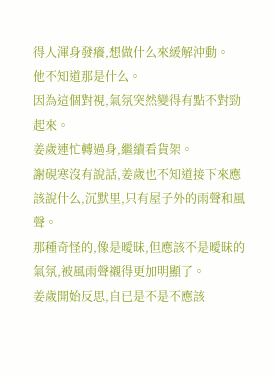得人渾身發癢,想做什么來緩解沖動。
他不知道那是什么。
因為這個對視,氣氛突然變得有點不對勁起來。
姜歲連忙轉過身,繼續看貨架。
謝硯寒沒有說話,姜歲也不知道接下來應該說什么,沉默里,只有屋子外的雨聲和風聲。
那種奇怪的,像是曖昧,但應該不是曖昧的氣氛,被風雨聲襯得更加明顯了。
姜歲開始反思,自已是不是不應該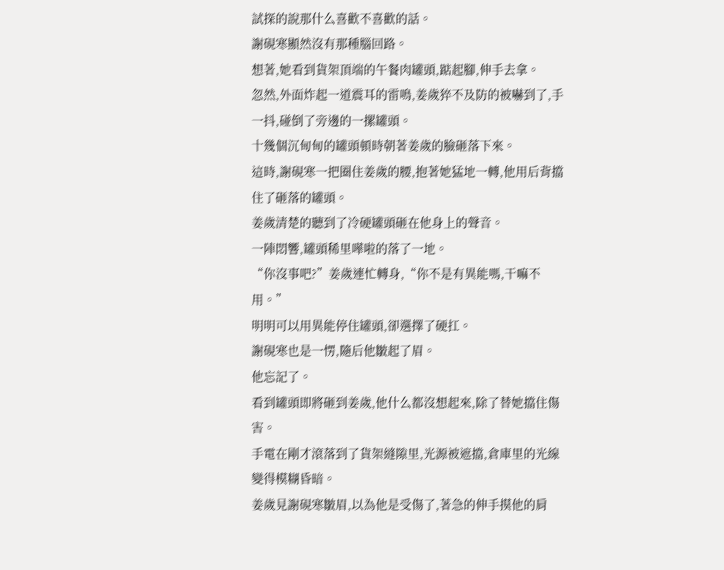試探的說那什么喜歡不喜歡的話。
謝硯寒顯然沒有那種腦回路。
想著,她看到貨架頂端的午餐肉罐頭,踮起腳,伸手去拿。
忽然,外面炸起一道震耳的雷鳴,姜歲猝不及防的被嚇到了,手一抖,碰倒了旁邊的一摞罐頭。
十幾個沉甸甸的罐頭頓時朝著姜歲的臉砸落下來。
這時,謝硯寒一把圈住姜歲的腰,抱著她猛地一轉,他用后背擋住了砸落的罐頭。
姜歲清楚的聽到了冷硬罐頭砸在他身上的聲音。
一陣悶響,罐頭稀里嘩啦的落了一地。
“你沒事吧?”姜歲連忙轉身,“你不是有異能嗎,干嘛不用。”
明明可以用異能停住罐頭,卻選擇了硬扛。
謝硯寒也是一愣,隨后他皺起了眉。
他忘記了。
看到罐頭即將砸到姜歲,他什么都沒想起來,除了替她擋住傷害。
手電在剛才滾落到了貨架縫隙里,光源被遮擋,倉庫里的光線變得模糊昏暗。
姜歲見謝硯寒皺眉,以為他是受傷了,著急的伸手摸他的肩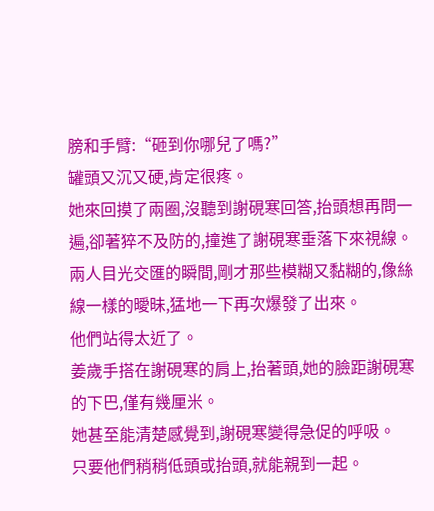膀和手臂:“砸到你哪兒了嗎?”
罐頭又沉又硬,肯定很疼。
她來回摸了兩圈,沒聽到謝硯寒回答,抬頭想再問一遍,卻著猝不及防的,撞進了謝硯寒垂落下來視線。
兩人目光交匯的瞬間,剛才那些模糊又黏糊的,像絲線一樣的曖昧,猛地一下再次爆發了出來。
他們站得太近了。
姜歲手搭在謝硯寒的肩上,抬著頭,她的臉距謝硯寒的下巴,僅有幾厘米。
她甚至能清楚感覺到,謝硯寒變得急促的呼吸。
只要他們稍稍低頭或抬頭,就能親到一起。